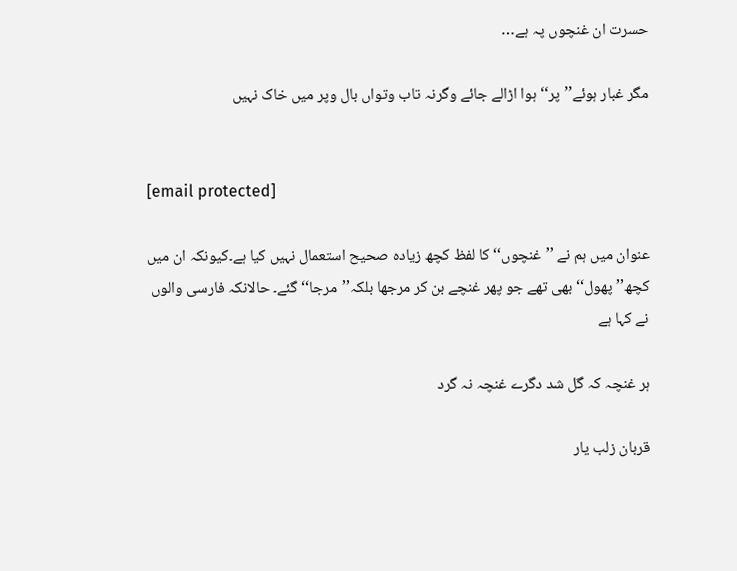حسرت ان غنچوں پہ ہے…

مگر غبار ہوئے’’پر‘‘ ہوا اڑالے جائے وگرنہ تاب وتواں بال وپر میں خاک نہیں


[email protected]

عنوان میں ہم نے ’’غنچوں‘‘ کا لفظ کچھ زیادہ صحیح استعمال نہیں کیا ہے۔کیونکہ ان میں کچھ’’پھول‘‘ بھی تھے جو پھر غنچے بن کر مرجھا بلکہ’’مرجا‘‘ گئے۔ حالانکہ فارسی والوں نے کہا ہے

ہر غنچہ کہ گل شد دگرے غنچہ نہ گرد

قربان زلب یار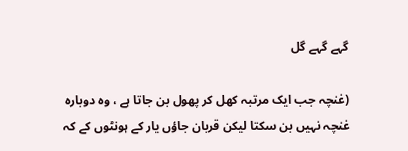گہے گہے گل

(غنچہ جب ایک مرتبہ کھل کر پھول بن جاتا ہے ، وہ دوبارہ غنچہ نہیں بن سکتا لیکن قربان جاؤں یار کے ہونٹوں کے کہ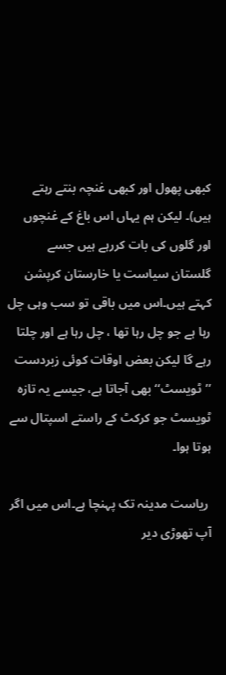کبھی پھول اور کبھی غنچہ بنتے رہتے ہیں)۔ لیکن ہم یہاں اس باغ کے غنچوں اور گلوں کی بات کررہے ہیں جسے گلستان سیاست یا خارستان کرپشن کہتے ہیں۔اس میں باقی تو سب وہی چل رہا ہے جو چل رہا تھا ، چل رہا ہے اور چلتا رہے گا لیکن بعض اوقات کوئی زبردست  ’’ٹویسٹ‘‘ بھی آجاتا ہے، جیسے یہ تازہ ٹویسٹ جو کرکٹ کے راستے اسپتال سے ہوتا ہوا۔

 ریاست مدینہ تک پہنچا ہے۔اس میں اگر آپ تھوڑی دیر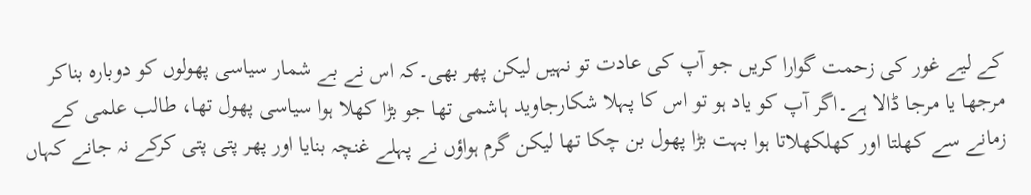کے لیے غور کی زحمت گوارا کریں جو آپ کی عادت تو نہیں لیکن پھر بھی۔کہ اس نے بے شمار سیاسی پھولوں کو دوبارہ بناکر مرجھا یا مرجا ڈالا ہے۔اگر آپ کو یاد ہو تو اس کا پہلا شکارجاوید ہاشمی تھا جو بڑا کھلا ہوا سیاسی پھول تھا، طالب علمی کے زمانے سے کھلتا اور کھلکھلاتا ہوا بہت بڑا پھول بن چکا تھا لیکن گرم ہواؤں نے پہلے غنچہ بنایا اور پھر پتی پتی کرکے نہ جانے کہاں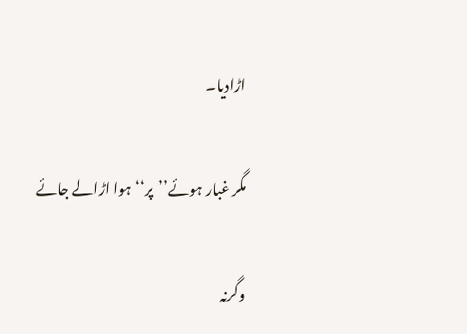اڑادیا۔

مگر غبار ہوئے’’پر‘‘ ہوا اڑالے جائے

وگرنہ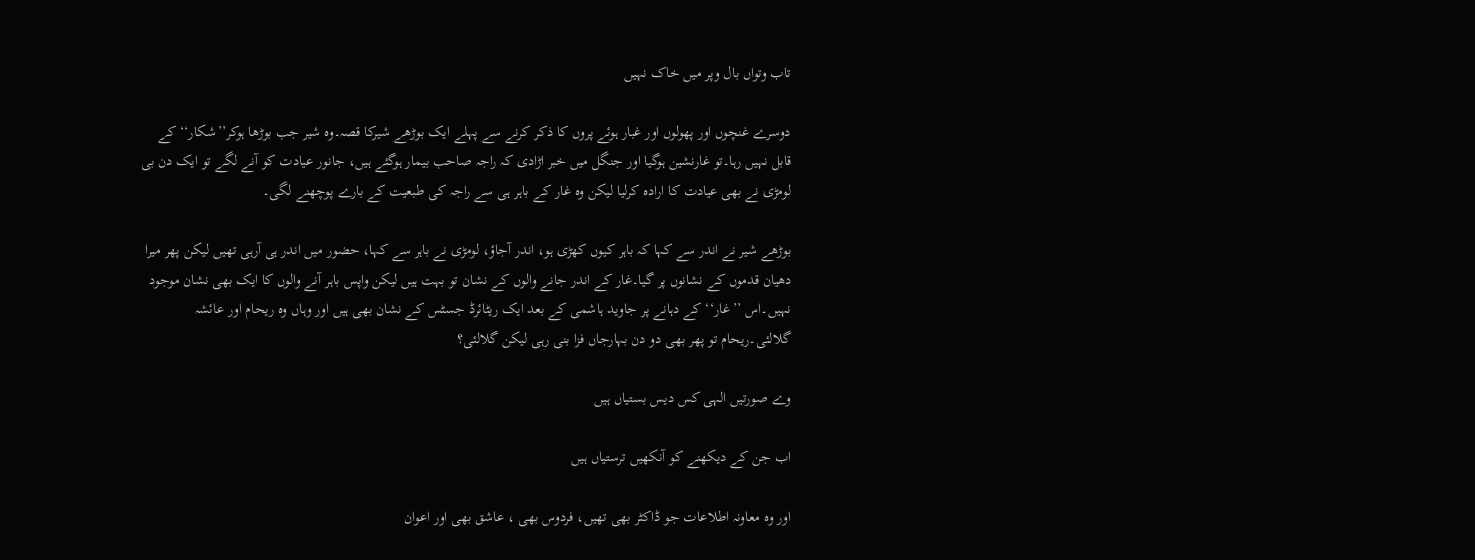تاب وتواں بال وپر میں خاک نہیں

دوسرے غنچوں اور پھولوں اور غبار ہوئے پروں کا ذکر کرنے سے پہلے ایک بوڑھے شیرکا قصہ۔وہ شیر جب بوڑھا ہوکر’’شکار‘‘ کے قابل نہیں رہا۔تو غارنشین ہوگیا اور جنگل میں خبر اڑادی کہ راجہ صاحب بیمار ہوگئے ہیں، جانور عیادت کو آنے لگے تو ایک دن بی لومڑی نے بھی عیادت کا ارادہ کرلیا لیکن وہ غار کے باہر ہی سے راجہ کی طبعیت کے بارے پوچھنے لگی۔

بوڑھے شیر نے اندر سے کہا کہ باہر کیوں کھڑی ہو، اندر آجاؤ، لومڑی نے باہر سے کہا، حضور میں اندر ہی آرہی تھیں لیکن پھر میرا دھیان قدموں کے نشانوں پر گیا۔غار کے اندر جانے والوں کے نشان تو بہت ہیں لیکن واپس باہر آنے والوں کا ایک بھی نشان موجود نہیں۔اس ’’غار‘‘ کے دہانے پر جاوید ہاشمی کے بعد ایک ریٹائرڈ جسٹس کے نشان بھی ہیں اور وہاں وہ ریحام اور عائشہ گلالئی۔ریحام تو پھر بھی دو دن بہارجاں فزا بنی رہی لیکن گلالئی؟

وے صورتیں الہی کس دیس بستیاں ہیں

اب جن کے دیکھنے کو آنکھیں ترستیاں ہیں

اور وہ معاونہ اطلاعات جو ڈاکٹر بھی تھیں، فردوس بھی ، عاشق بھی اور اعوان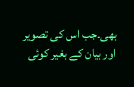بھی۔جب اس کی تصویر اور بیان کے بغیر کوئی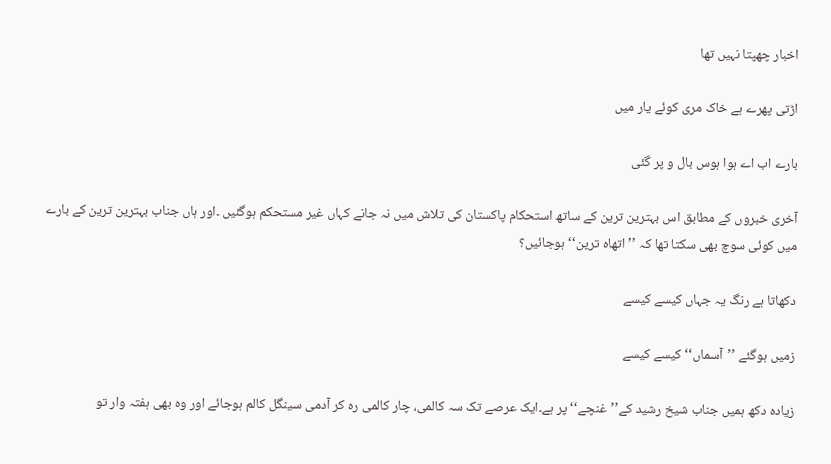اخبار چھپتا نہیں تھا

اڑتی پھرے ہے خاک مری کوئے یار میں

بارے اب اے ہوا ہوس بال و پر گئی

آخری خبروں کے مطابق اس بہترین ترین کے ساتھ استحکام پاکستان کی تلاش میں نہ جانے کہاں غیر مستحکم ہوگئیں ۔اور ہاں جناب بہترین ترین کے بارے میں کوئی سوچ بھی سکتا تھا کہ ’’اتھاہ ترین‘‘ ہوجائیں؟

دکھاتا ہے رنگ یہ جہاں کیسے کیسے

زمیں ہوگئے ’’آسماں‘‘ کیسے کیسے

زیادہ دکھ ہمیں جناب شیخ رشید کے’’غنچے‘‘ پر ہے۔ایک عرصے تک سہ کالمی، چار کالمی رہ کر آدمی سینگل کالم ہوجائے اور وہ بھی ہفتہ وار تو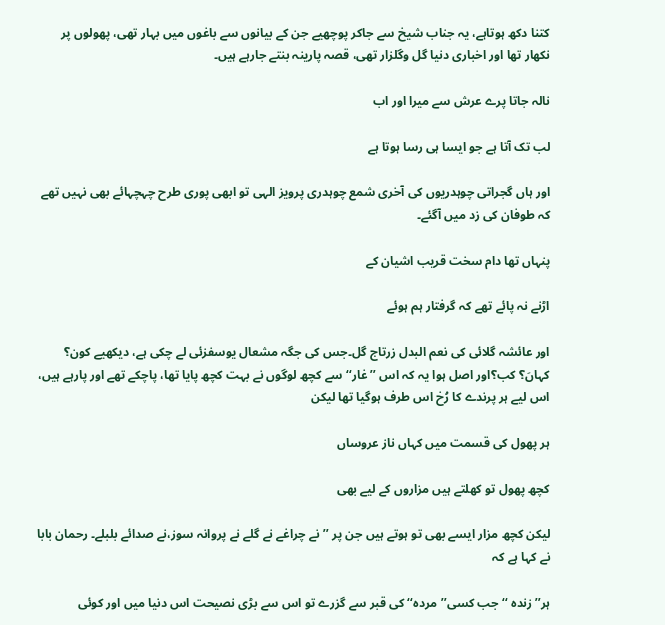کتنا دکھ ہوتاہے، یہ جناب شیخ سے جاکر پوچھیے جن کے بیانوں سے باغوں میں بہار تھی، پھولوں پر نکھار تھا اور اخباری دنیا گل وگلزار تھی، قصہ پارینہ بنتے جارہے ہیں۔

نالہ جاتا پرے عرش سے میرا اور اب

لب تک آتا ہے جو ایسا ہی رسا ہوتا ہے

اور ہاں گجراتی چوہدریوں کی آخری شمع چوہدری پرویز الہی تو ابھی پوری طرح چہچہائے بھی نہیں تھے کہ طوفان کی زد میں آگئے۔

پنہاں تھا دام سخت قریب اشیان کے

اڑنے نہ پائے تھے کہ گرفتار ہم ہوئے

اور عائشہ گلائی کی نعم البدل زرتاج گل۔جس کی جگہ مشعال یوسفزئی لے چکی ہے، دیکھیے کون؟ کہاںَ؟ کب؟اور اصل ہوا یہ کہ اس ’’غار‘‘ سے کچھ لوگوں نے بہت کچھ پایا تھا، پاچکے تھے اور پارہے ہیں، اس لیے ہر پرندے کا رُخ اس طرف ہوگیا تھا لیکن

ہر پھول کی قسمت میں کہاں ناز عروساں

کچھ پھول تو کھلتے ہیں مزاروں کے لیے بھی

لیکن کچھ مزار ایسے بھی تو ہوتے ہیں جن پر ’’نے چراغے نے گلے نے پروانہ سوز،نے صدائے بلبلے۔ رحمان بابا نے کہا ہے کہ

ہر’’ زندہ ‘‘ جب کسی’’مردہ‘‘ کی قبر سے گزرے تو اس سے بڑی نصیحت اس دنیا میں اور کوئی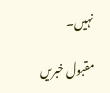نہیں۔

مقبول خبریں